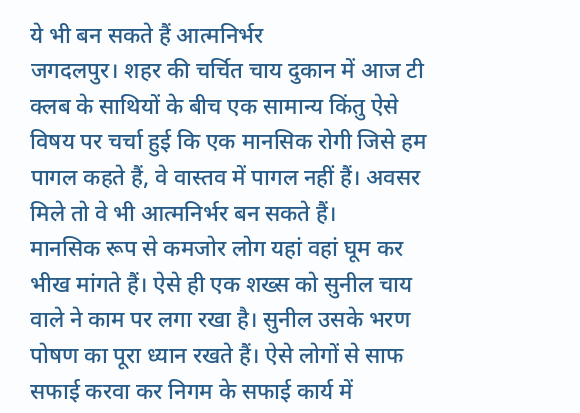ये भी बन सकते हैं आत्मनिर्भर
जगदलपुर। शहर की चर्चित चाय दुकान में आज टी क्लब के साथियों के बीच एक सामान्य किंतु ऐसे विषय पर चर्चा हुई कि एक मानसिक रोगी जिसे हम पागल कहते हैं, वे वास्तव में पागल नहीं हैं। अवसर मिले तो वे भी आत्मनिर्भर बन सकते हैं।
मानसिक रूप से कमजोर लोग यहां वहां घूम कर भीख मांगते हैं। ऐसे ही एक शख्स को सुनील चाय वाले ने काम पर लगा रखा है। सुनील उसके भरण पोषण का पूरा ध्यान रखते हैं। ऐसे लोगों से साफ सफाई करवा कर निगम के सफाई कार्य में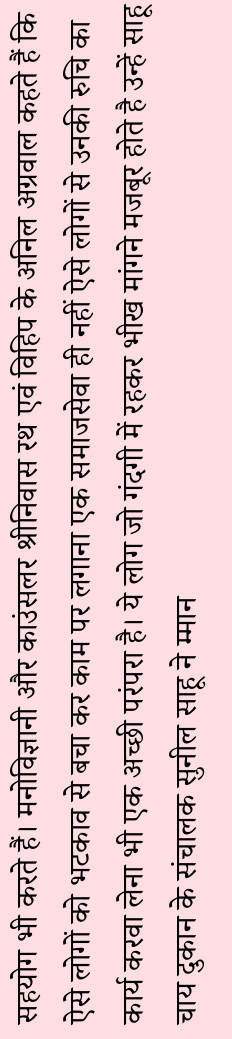सहयोग भी करते हैं। मनोविज्ञानी और काउंसलर श्रीनिवास रथ एवं विहिप के अनिल अग्रवाल कहते हैं कि ऐसे लोगों को भटकाव से बचा कर काम पर लगाना एक समाजसेवा ही नहीं ऐसे लोगों से उनकी रुचि का कार्य करवा लेना भी एक अच्छी परंपरा है। ये लोग जो गंदगी में रहकर भीख मांगने मजबूर होते है उन्हें साहू चाय दुकान के संचालक सुनील साहू ने म्मान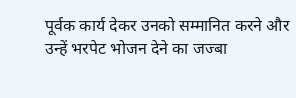पूर्वक कार्य देकर उनको सम्मानित करने और उन्हें भरपेट भोजन देने का जज्बा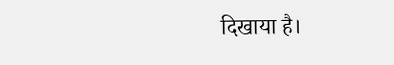दिखाया है।